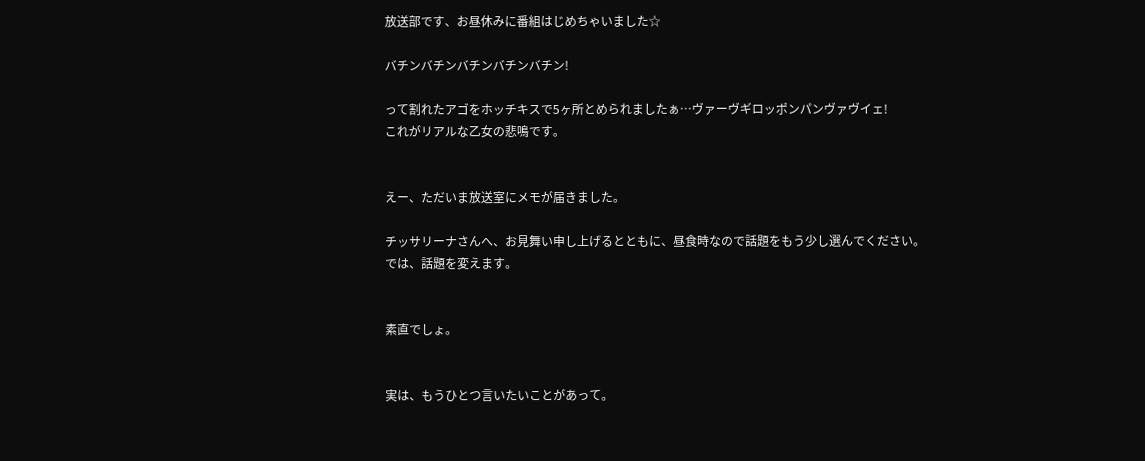放送部です、お昼休みに番組はじめちゃいました☆

バチンバチンバチンバチンバチン!

って割れたアゴをホッチキスで5ヶ所とめられましたぁ…ヴァーヴギロッポンパンヴァヴイェ!
これがリアルな乙女の悲鳴です。


えー、ただいま放送室にメモが届きました。

チッサリーナさんへ、お見舞い申し上げるとともに、昼食時なので話題をもう少し選んでください。
では、話題を変えます。


素直でしょ。


実は、もうひとつ言いたいことがあって。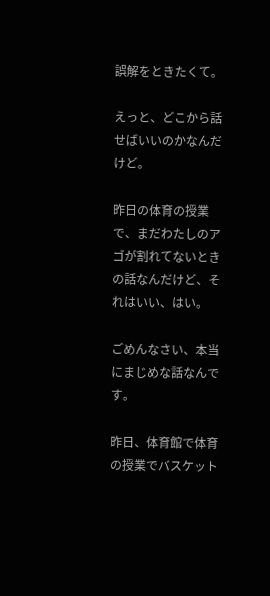誤解をときたくて。

えっと、どこから話せばいいのかなんだけど。

昨日の体育の授業で、まだわたしのアゴが割れてないときの話なんだけど、それはいい、はい。

ごめんなさい、本当にまじめな話なんです。

昨日、体育館で体育の授業でバスケット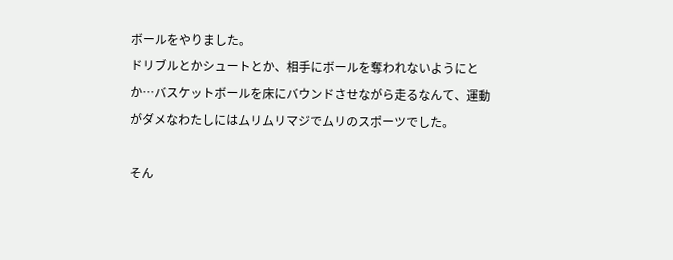ボールをやりました。
ドリブルとかシュートとか、相手にボールを奪われないようにとか…バスケットボールを床にバウンドさせながら走るなんて、運動がダメなわたしにはムリムリマジでムリのスポーツでした。

そん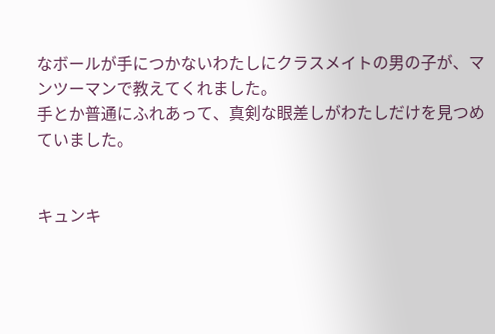なボールが手につかないわたしにクラスメイトの男の子が、マンツーマンで教えてくれました。
手とか普通にふれあって、真剣な眼差しがわたしだけを見つめていました。


キュンキ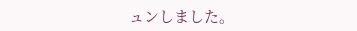ュンしました。